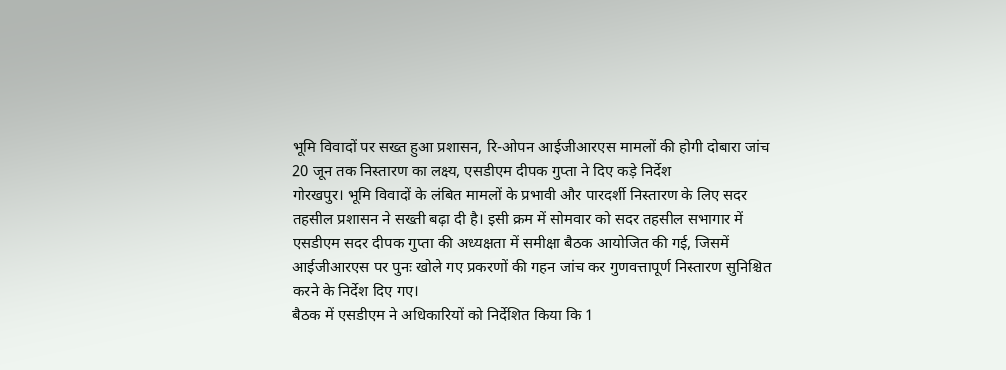भूमि विवादों पर सख्त हुआ प्रशासन, रि-ओपन आईजीआरएस मामलों की होगी दोबारा जांच
20 जून तक निस्तारण का लक्ष्य, एसडीएम दीपक गुप्ता ने दिए कड़े निर्देश
गोरखपुर। भूमि विवादों के लंबित मामलों के प्रभावी और पारदर्शी निस्तारण के लिए सदर तहसील प्रशासन ने सख्ती बढ़ा दी है। इसी क्रम में सोमवार को सदर तहसील सभागार में एसडीएम सदर दीपक गुप्ता की अध्यक्षता में समीक्षा बैठक आयोजित की गई, जिसमें आईजीआरएस पर पुनः खोले गए प्रकरणों की गहन जांच कर गुणवत्तापूर्ण निस्तारण सुनिश्चित करने के निर्देश दिए गए।
बैठक में एसडीएम ने अधिकारियों को निर्देशित किया कि 1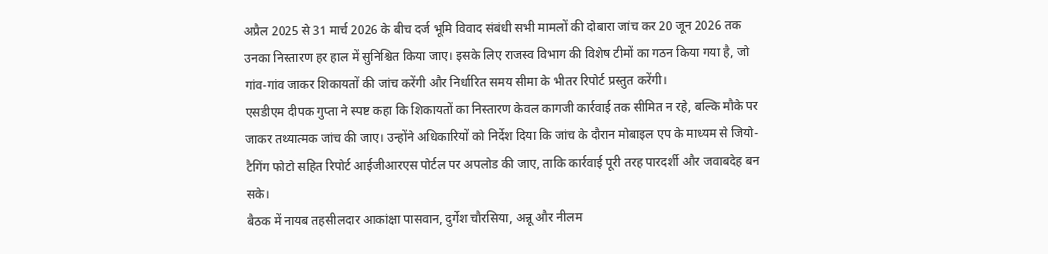अप्रैल 2025 से 31 मार्च 2026 के बीच दर्ज भूमि विवाद संबंधी सभी मामलों की दोबारा जांच कर 20 जून 2026 तक उनका निस्तारण हर हाल में सुनिश्चित किया जाए। इसके लिए राजस्व विभाग की विशेष टीमों का गठन किया गया है, जो गांव-गांव जाकर शिकायतों की जांच करेंगी और निर्धारित समय सीमा के भीतर रिपोर्ट प्रस्तुत करेंगी।
एसडीएम दीपक गुप्ता ने स्पष्ट कहा कि शिकायतों का निस्तारण केवल कागजी कार्रवाई तक सीमित न रहे, बल्कि मौके पर जाकर तथ्यात्मक जांच की जाए। उन्होंने अधिकारियों को निर्देश दिया कि जांच के दौरान मोबाइल एप के माध्यम से जियो-टैगिंग फोटो सहित रिपोर्ट आईजीआरएस पोर्टल पर अपलोड की जाए, ताकि कार्रवाई पूरी तरह पारदर्शी और जवाबदेह बन सके।
बैठक में नायब तहसीलदार आकांक्षा पासवान, दुर्गेश चौरसिया, अन्नू और नीलम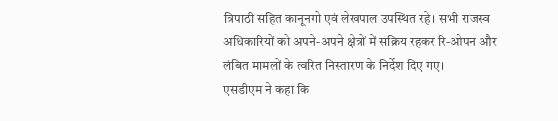त्रिपाठी सहित कानूनगो एवं लेखपाल उपस्थित रहे। सभी राजस्व अधिकारियों को अपने-अपने क्षेत्रों में सक्रिय रहकर रि-ओपन और लंबित मामलों के त्वरित निस्तारण के निर्देश दिए गए।
एसडीएम ने कहा कि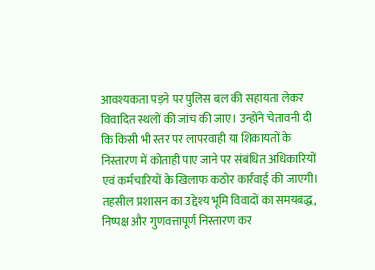आवश्यकता पड़ने पर पुलिस बल की सहायता लेकर विवादित स्थलों की जांच की जाए। उन्होंने चेतावनी दी कि किसी भी स्तर पर लापरवाही या शिकायतों के निस्तारण में कोताही पाए जाने पर संबंधित अधिकारियों एवं कर्मचारियों के खिलाफ कठोर कार्रवाई की जाएगी।
तहसील प्रशासन का उद्देश्य भूमि विवादों का समयबद्ध, निष्पक्ष और गुणवत्तापूर्ण निस्तारण कर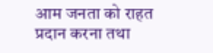आम जनता को राहत प्रदान करना तथा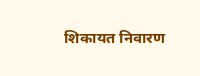शिकायत निवारण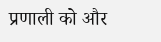प्रणाली को और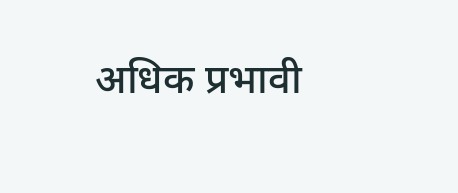अधिक प्रभावी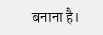बनाना है।